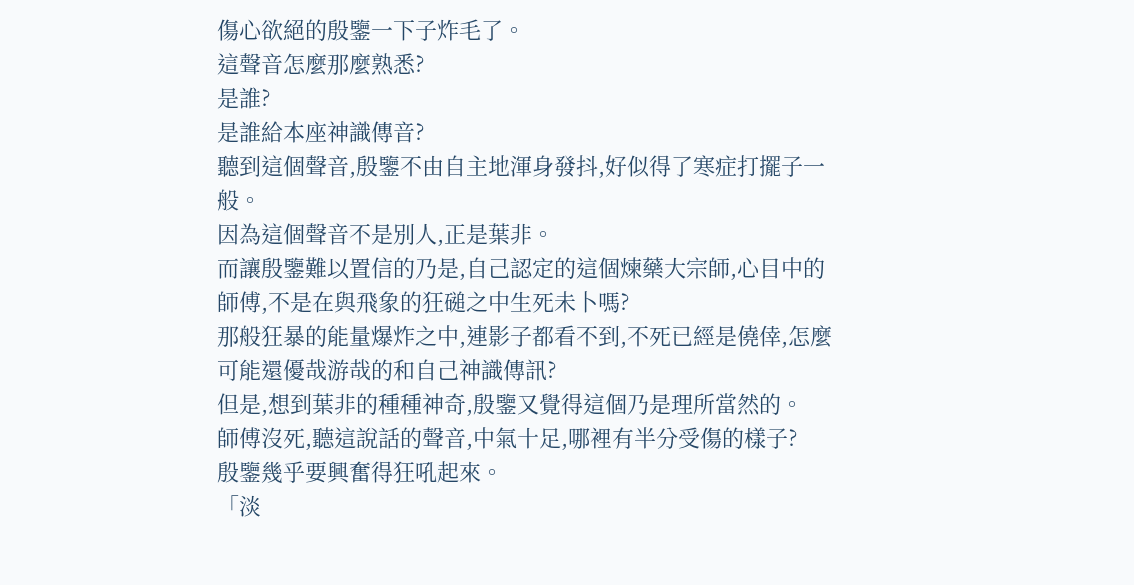傷心欲絕的殷鑒一下子炸毛了。
這聲音怎麼那麼熟悉?
是誰?
是誰給本座神識傳音?
聽到這個聲音,殷鑒不由自主地渾身發抖,好似得了寒症打擺子一般。
因為這個聲音不是別人,正是葉非。
而讓殷鑒難以置信的乃是,自己認定的這個煉藥大宗師,心目中的師傅,不是在與飛象的狂磓之中生死未卜嗎?
那般狂暴的能量爆炸之中,連影子都看不到,不死已經是僥倖,怎麼可能還優哉游哉的和自己神識傳訊?
但是,想到葉非的種種神奇,殷鑒又覺得這個乃是理所當然的。
師傅沒死,聽這說話的聲音,中氣十足,哪裡有半分受傷的樣子?
殷鑒幾乎要興奮得狂吼起來。
「淡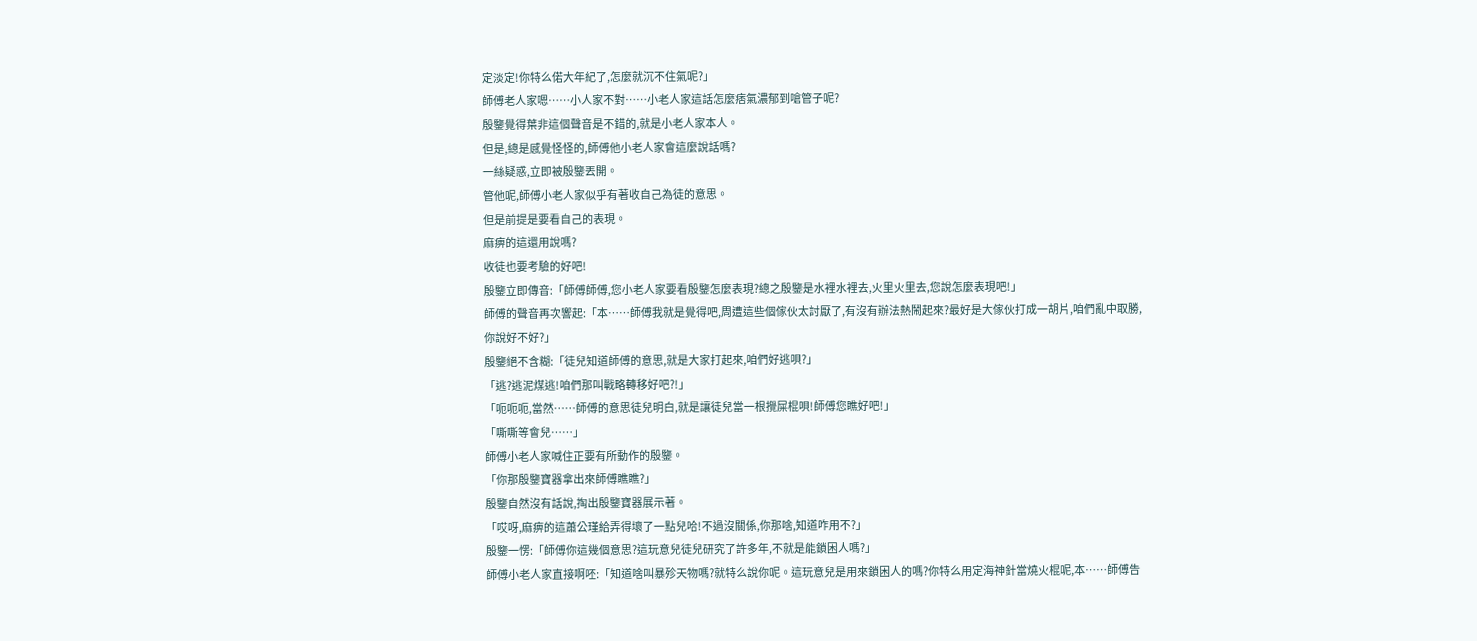定淡定!你特么偌大年紀了,怎麼就沉不住氣呢?」
師傅老人家嗯……小人家不對……小老人家這話怎麼痞氣濃郁到嗆管子呢?
殷鑒覺得葉非這個聲音是不錯的,就是小老人家本人。
但是,總是感覺怪怪的,師傅他小老人家會這麼說話嗎?
一絲疑惑,立即被殷鑒丟開。
管他呢,師傅小老人家似乎有著收自己為徒的意思。
但是前提是要看自己的表現。
麻痹的這還用說嗎?
收徒也要考驗的好吧!
殷鑒立即傳音:「師傅師傅,您小老人家要看殷鑒怎麼表現?總之殷鑒是水裡水裡去,火里火里去,您說怎麼表現吧!」
師傅的聲音再次響起:「本……師傅我就是覺得吧,周遭這些個傢伙太討厭了,有沒有辦法熱鬧起來?最好是大傢伙打成一胡片,咱們亂中取勝,你說好不好?」
殷鑒絕不含糊:「徒兒知道師傅的意思,就是大家打起來,咱們好逃唄?」
「逃?逃泥煤逃!咱們那叫戰略轉移好吧?!」
「呃呃呃,當然……師傅的意思徒兒明白,就是讓徒兒當一根攪屎棍唄!師傅您瞧好吧!」
「嘶嘶等會兒……」
師傅小老人家喊住正要有所動作的殷鑒。
「你那殷鑒寶器拿出來師傅瞧瞧?」
殷鑒自然沒有話說,掏出殷鑒寶器展示著。
「哎呀,麻痹的這蕭公瑾給弄得壞了一點兒哈!不過沒關係,你那啥,知道咋用不?」
殷鑒一愣:「師傅你這幾個意思?這玩意兒徒兒研究了許多年,不就是能鎖困人嗎?」
師傅小老人家直接啊呸:「知道啥叫暴殄天物嗎?就特么說你呢。這玩意兒是用來鎖困人的嗎?你特么用定海神針當燒火棍呢,本……師傅告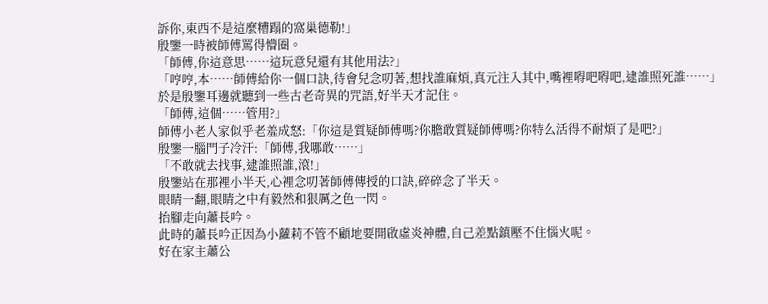訴你,東西不是這麼糟蹋的窩巢德勒!」
殷鑒一時被師傅罵得懵圈。
「師傅,你這意思……這玩意兒還有其他用法?」
「哼哼,本……師傅給你一個口訣,待會兒念叨著,想找誰麻煩,真元注入其中,嘴裡嘚吧嘚吧,逮誰照死誰……」
於是殷鑒耳邊就聽到一些古老奇異的咒語,好半天才記住。
「師傅,這個……管用?」
師傅小老人家似乎老羞成怒:「你這是質疑師傅嗎?你膽敢質疑師傅嗎?你特么活得不耐煩了是吧?」
殷鑒一腦門子冷汗:「師傅,我哪敢……」
「不敢就去找事,逮誰照誰,滾!」
殷鑒站在那裡小半天,心裡念叨著師傅傳授的口訣,碎碎念了半天。
眼睛一翻,眼睛之中有毅然和狠厲之色一閃。
抬腳走向蕭長吟。
此時的蕭長吟正因為小蘿莉不管不顧地要開啟虛炎神體,自己差點鎮壓不住惱火呢。
好在家主蕭公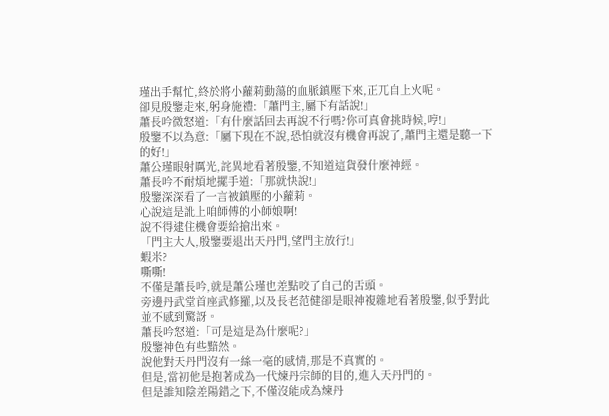瑾出手幫忙,終於將小蘿莉動蕩的血脈鎮壓下來,正兀自上火呢。
卻見殷鑒走來,躬身施禮:「蕭門主,屬下有話說!」
蕭長吟微怒道:「有什麼話回去再說不行嗎?你可真會挑時候,哼!」
殷鑒不以為意:「屬下現在不說,恐怕就沒有機會再說了,蕭門主還是聽一下的好!」
蕭公瑾眼射厲光,詫異地看著殷鑒,不知道這貨發什麼神經。
蕭長吟不耐煩地擺手道:「那就快說!」
殷鑒深深看了一言被鎮壓的小蘿莉。
心說這是訛上咱師傅的小師娘啊!
說不得逮住機會要給搶出來。
「門主大人,殷鑒要退出天丹門,望門主放行!」
蝦米?
嘶嘶!
不僅是蕭長吟,就是蕭公瑾也差點咬了自己的舌頭。
旁邊丹武堂首座武修羅,以及長老范健卻是眼神複雜地看著殷鑒,似乎對此並不感到驚訝。
蕭長吟怒道:「可是這是為什麼呢?」
殷鑒神色有些黯然。
說他對天丹門沒有一絲一毫的感情,那是不真實的。
但是,當初他是抱著成為一代煉丹宗師的目的,進入天丹門的。
但是誰知陰差陽錯之下,不僅沒能成為煉丹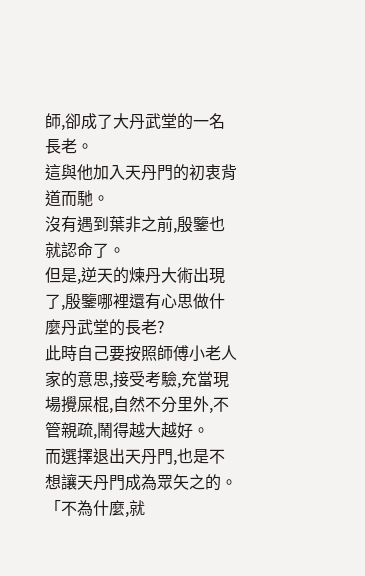師,卻成了大丹武堂的一名長老。
這與他加入天丹門的初衷背道而馳。
沒有遇到葉非之前,殷鑒也就認命了。
但是,逆天的煉丹大術出現了,殷鑒哪裡還有心思做什麼丹武堂的長老?
此時自己要按照師傅小老人家的意思,接受考驗,充當現場攪屎棍,自然不分里外,不管親疏,鬧得越大越好。
而選擇退出天丹門,也是不想讓天丹門成為眾矢之的。
「不為什麼,就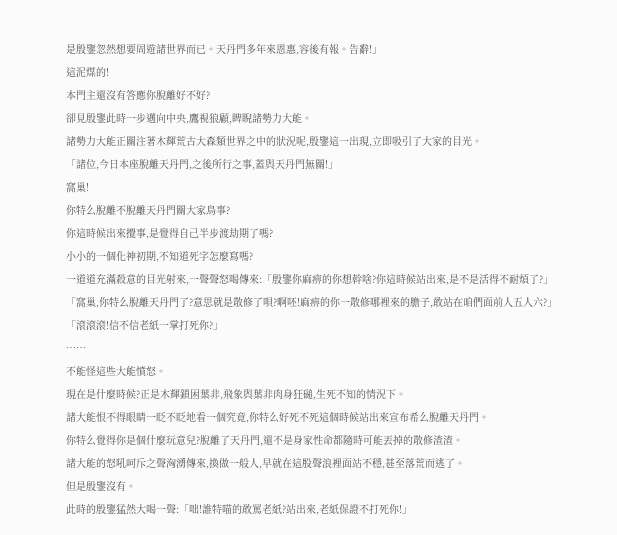是殷鑒忽然想要周遊諸世界而已。天丹門多年來恩惠,容後有報。告辭!」
這泥煤的!
本門主還沒有答應你脫離好不好?
卻見殷鑒此時一步邁向中央,鷹視狼顧,睥睨諸勢力大能。
諸勢力大能正關注著木輝荒古大森類世界之中的狀況呢,殷鑒這一出現,立即吸引了大家的目光。
「諸位,今日本座脫離天丹門,之後所行之事,蓋與天丹門無關!」
窩巢!
你特么脫離不脫離天丹門關大家鳥事?
你這時候出來攪事,是覺得自己半步渡劫期了嗎?
小小的一個化神初期,不知道死字怎麼寫嗎?
一道道充滿殺意的目光射來,一聲聲怒喝傳來:「殷鑒你麻痹的你想幹啥?你這時候站出來,是不是活得不耐煩了?」
「窩巢,你特么脫離天丹門了?意思就是散修了唄?啊呸!麻痹的你一散修哪裡來的膽子,敢站在咱們面前人五人六?」
「滾滾滾!信不信老紙一掌打死你?」
……
不能怪這些大能憤怒。
現在是什麼時候?正是木輝鎖困葉非,飛象與葉非肉身狂磓,生死不知的情況下。
諸大能恨不得眼睛一眨不眨地看一個究竟,你特么好死不死這個時候站出來宣布希么脫離天丹門。
你特么覺得你是個什麼玩意兒?脫離了天丹門,還不是身家性命都隨時可能丟掉的散修渣渣。
諸大能的怒吼呵斥之聲洶湧傳來,換做一般人,早就在這股聲浪裡面站不穩,甚至落荒而逃了。
但是殷鑒沒有。
此時的殷鑒猛然大喝一聲:「咄!誰特喵的敢罵老紙?站出來,老紙保證不打死你!」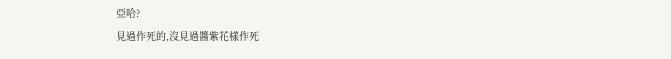亞哈?
見過作死的,沒見過醬紫花樣作死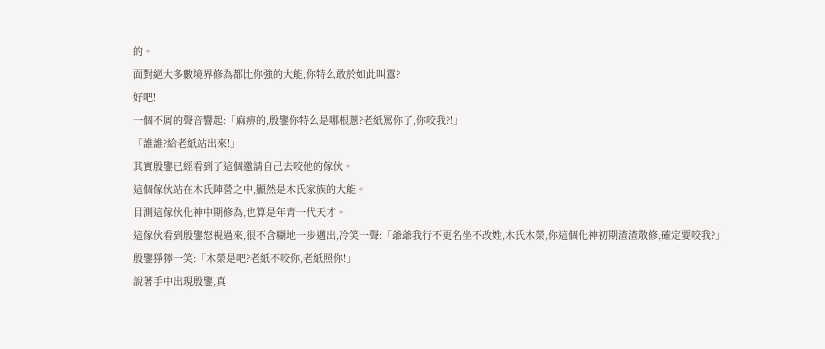的。
面對絕大多數境界修為都比你強的大能,你特么敢於如此叫囂?
好吧!
一個不屑的聲音響起:「麻痹的,殷鑒你特么是哪根蔥?老紙罵你了,你咬我?!」
「誰誰?給老紙站出來!」
其實殷鑒已經看到了這個邀請自己去咬他的傢伙。
這個傢伙站在木氏陣營之中,顯然是木氏家族的大能。
目測這傢伙化神中期修為,也算是年青一代天才。
這傢伙看到殷鑒怒視過來,很不含糊地一步邁出,冷笑一聲:「爺爺我行不更名坐不改姓,木氏木榮,你這個化神初期渣渣散修,確定要咬我?」
殷鑒猙獰一笑:「木榮是吧?老紙不咬你,老紙照你!」
說著手中出現殷鑒,真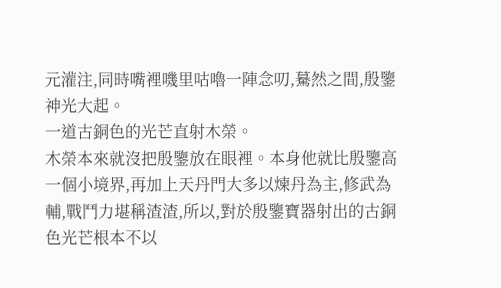元灌注,同時嘴裡嘰里咕嚕一陣念叨,驀然之間,殷鑒神光大起。
一道古銅色的光芒直射木榮。
木榮本來就沒把殷鑒放在眼裡。本身他就比殷鑒高一個小境界,再加上天丹門大多以煉丹為主,修武為輔,戰鬥力堪稱渣渣,所以,對於殷鑒寶器射出的古銅色光芒根本不以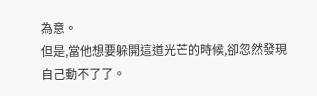為意。
但是,當他想要躲開這道光芒的時候,卻忽然發現自己動不了了。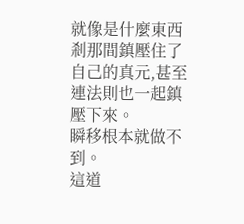就像是什麼東西剎那間鎮壓住了自己的真元,甚至連法則也一起鎮壓下來。
瞬移根本就做不到。
這道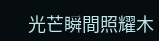光芒瞬間照耀木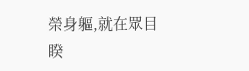榮身軀,就在眾目睽